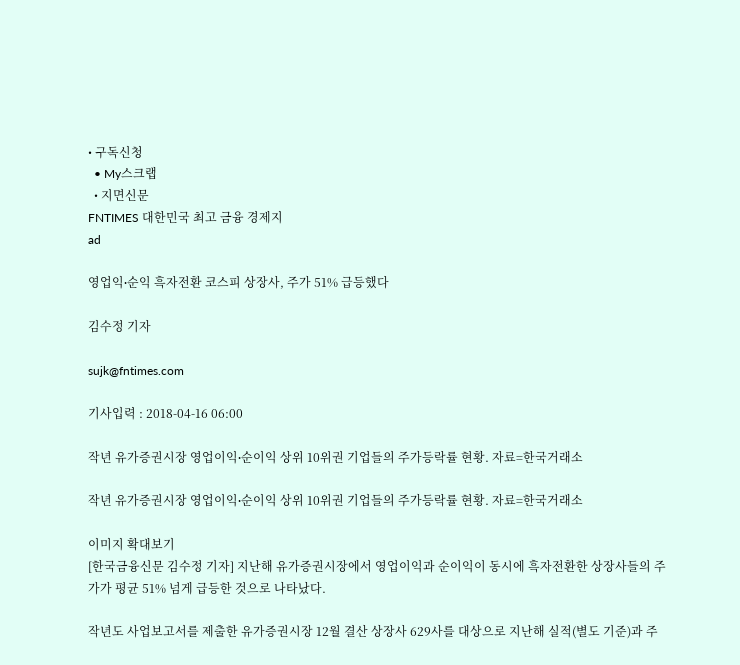• 구독신청
  • My스크랩
  • 지면신문
FNTIMES 대한민국 최고 금융 경제지
ad

영업익∙순익 흑자전환 코스피 상장사, 주가 51% 급등했다

김수정 기자

sujk@fntimes.com

기사입력 : 2018-04-16 06:00

작년 유가증권시장 영업이익∙순이익 상위 10위권 기업들의 주가등락률 현황. 자료=한국거래소

작년 유가증권시장 영업이익∙순이익 상위 10위권 기업들의 주가등락률 현황. 자료=한국거래소

이미지 확대보기
[한국금융신문 김수정 기자] 지난해 유가증권시장에서 영업이익과 순이익이 동시에 흑자전환한 상장사들의 주가가 평균 51% 넘게 급등한 것으로 나타났다.

작년도 사업보고서를 제출한 유가증권시장 12월 결산 상장사 629사를 대상으로 지난해 실적(별도 기준)과 주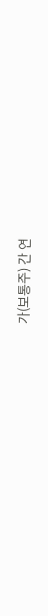가(보통주) 간 연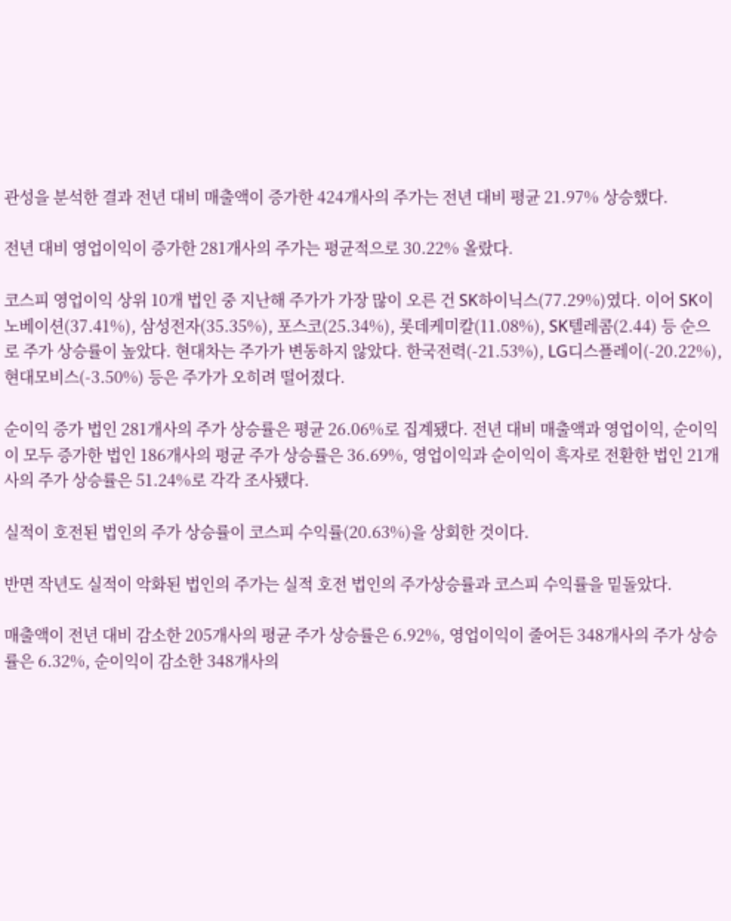관성을 분석한 결과 전년 대비 매출액이 증가한 424개사의 주가는 전년 대비 평균 21.97% 상승했다.

전년 대비 영업이익이 증가한 281개사의 주가는 평균적으로 30.22% 올랐다.

코스피 영업이익 상위 10개 법인 중 지난해 주가가 가장 많이 오른 건 SK하이닉스(77.29%)였다. 이어 SK이노베이션(37.41%), 삼성전자(35.35%), 포스코(25.34%), 롯데케미칼(11.08%), SK텔레콤(2.44) 등 순으로 주가 상승률이 높았다. 현대차는 주가가 변동하지 않았다. 한국전력(-21.53%), LG디스플레이(-20.22%), 현대모비스(-3.50%) 등은 주가가 오히려 떨어졌다.

순이익 증가 법인 281개사의 주가 상승률은 평균 26.06%로 집계됐다. 전년 대비 매출액과 영업이익, 순이익이 모두 증가한 법인 186개사의 평균 주가 상승률은 36.69%, 영업이익과 순이익이 흑자로 전환한 법인 21개사의 주가 상승률은 51.24%로 각각 조사됐다.

실적이 호전된 법인의 주가 상승률이 코스피 수익률(20.63%)을 상회한 것이다.

반면 작년도 실적이 악화된 법인의 주가는 실적 호전 법인의 주가상승률과 코스피 수익률을 밑돌았다.

매출액이 전년 대비 감소한 205개사의 평균 주가 상승률은 6.92%, 영업이익이 줄어든 348개사의 주가 상승률은 6.32%, 순이익이 감소한 348개사의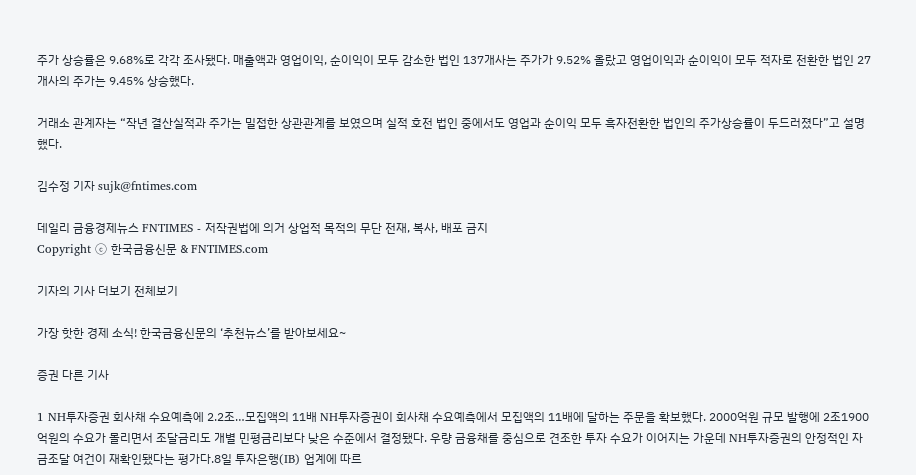주가 상승률은 9.68%로 각각 조사됐다. 매출액과 영업이익, 순이익이 모두 감소한 법인 137개사는 주가가 9.52% 올랐고 영업이익과 순이익이 모두 적자로 전환한 법인 27개사의 주가는 9.45% 상승했다.

거래소 관계자는 “작년 결산실적과 주가는 밀접한 상관관계를 보였으며 실적 호전 법인 중에서도 영업과 순이익 모두 흑자전환한 법인의 주가상승률이 두드러졌다”고 설명했다.

김수정 기자 sujk@fntimes.com

데일리 금융경제뉴스 FNTIMES - 저작권법에 의거 상업적 목적의 무단 전재, 복사, 배포 금지
Copyright ⓒ 한국금융신문 & FNTIMES.com

기자의 기사 더보기 전체보기

가장 핫한 경제 소식! 한국금융신문의 ‘추천뉴스’를 받아보세요~

증권 다른 기사

1 NH투자증권 회사채 수요예측에 2.2조…모집액의 11배 NH투자증권이 회사채 수요예측에서 모집액의 11배에 달하는 주문을 확보했다. 2000억원 규모 발행에 2조1900억원의 수요가 몰리면서 조달금리도 개별 민평금리보다 낮은 수준에서 결정됐다. 우량 금융채를 중심으로 견조한 투자 수요가 이어지는 가운데 NH투자증권의 안정적인 자금조달 여건이 재확인됐다는 평가다.8일 투자은행(IB) 업계에 따르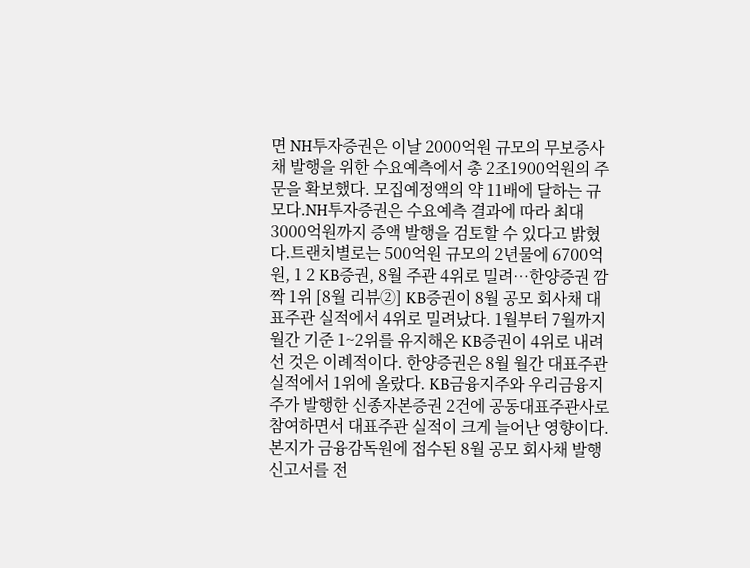면 NH투자증권은 이날 2000억원 규모의 무보증사채 발행을 위한 수요예측에서 총 2조1900억원의 주문을 확보했다. 모집예정액의 약 11배에 달하는 규모다.NH투자증권은 수요예측 결과에 따라 최대 3000억원까지 증액 발행을 검토할 수 있다고 밝혔다.트랜치별로는 500억원 규모의 2년물에 6700억원, 1 2 KB증권, 8월 주관 4위로 밀려…한양증권 깜짝 1위 [8월 리뷰②] KB증권이 8월 공모 회사채 대표주관 실적에서 4위로 밀려났다. 1월부터 7월까지 월간 기준 1~2위를 유지해온 KB증권이 4위로 내려선 것은 이례적이다. 한양증권은 8월 월간 대표주관 실적에서 1위에 올랐다. KB금융지주와 우리금융지주가 발행한 신종자본증권 2건에 공동대표주관사로 참여하면서 대표주관 실적이 크게 늘어난 영향이다.본지가 금융감독원에 접수된 8월 공모 회사채 발행신고서를 전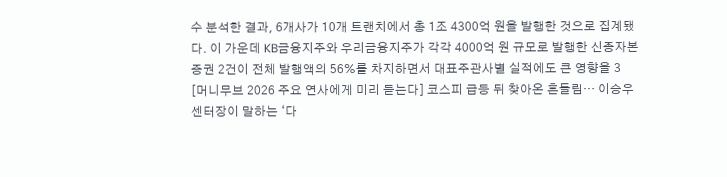수 분석한 결과, 6개사가 10개 트랜치에서 총 1조 4300억 원을 발행한 것으로 집계됐다. 이 가운데 KB금융지주와 우리금융지주가 각각 4000억 원 규모로 발행한 신종자본증권 2건이 전체 발행액의 56%를 차지하면서 대표주관사별 실적에도 큰 영향을 3 [머니무브 2026 주요 연사에게 미리 듣는다] 코스피 급등 뒤 찾아온 흔들림… 이승우 센터장이 말하는 ‘다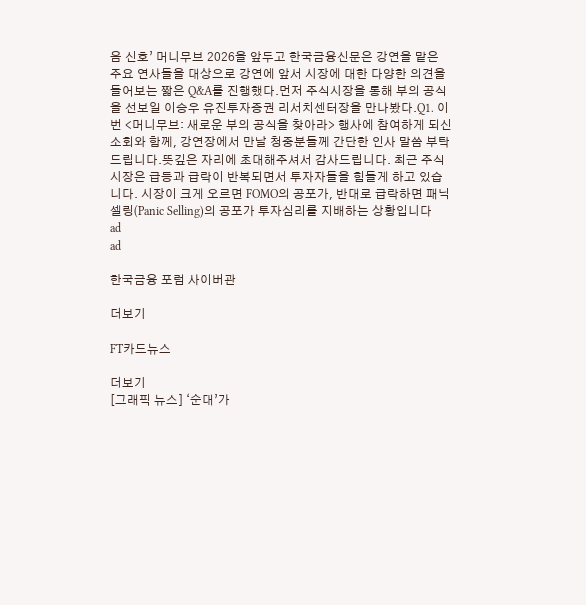음 신호’ 머니무브 2026을 앞두고 한국금융신문은 강연을 맡은 주요 연사들을 대상으로 강연에 앞서 시장에 대한 다양한 의견을 들어보는 짧은 Q&A를 진행했다.먼저 주식시장을 통해 부의 공식을 선보일 이승우 유진투자증권 리서치센터장을 만나봤다.Q1. 이번 <머니무브: 새로운 부의 공식을 찾아라> 행사에 참여하게 되신 소회와 함께, 강연장에서 만날 청중분들께 간단한 인사 말씀 부탁드립니다.뜻깊은 자리에 초대해주셔서 감사드립니다. 최근 주식시장은 급등과 급락이 반복되면서 투자자들을 힘들게 하고 있습니다. 시장이 크게 오르면 FOMO의 공포가, 반대로 급락하면 패닉 셀링(Panic Selling)의 공포가 투자심리를 지배하는 상황입니다
ad
ad

한국금융 포럼 사이버관

더보기

FT카드뉴스

더보기
[그래픽 뉴스] ‘순대’가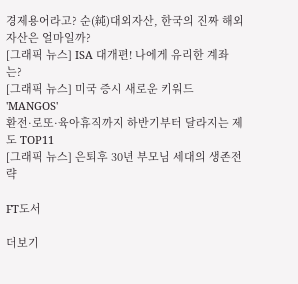경제용어라고? 순(純)대외자산, 한국의 진짜 해외자산은 얼마일까?
[그래픽 뉴스] ISA 대개편! 나에게 유리한 계좌는?
[그래픽 뉴스] 미국 증시 새로운 키워드 'MANGOS'
환전·로또·육아휴직까지 하반기부터 달라지는 제도 TOP11
[그래픽 뉴스] 은퇴후 30년 부모님 세대의 생존전략

FT도서

더보기